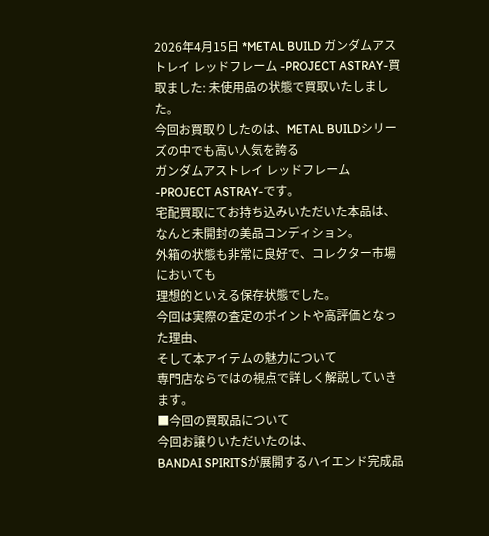2026年4月15日 *METAL BUILD ガンダムアストレイ レッドフレーム -PROJECT ASTRAY-買取ました: 未使用品の状態で買取いたしました。
今回お買取りしたのは、METAL BUILDシリーズの中でも高い人気を誇る
ガンダムアストレイ レッドフレーム -PROJECT ASTRAY-です。
宅配買取にてお持ち込みいただいた本品は、
なんと未開封の美品コンディション。
外箱の状態も非常に良好で、コレクター市場においても
理想的といえる保存状態でした。
今回は実際の査定のポイントや高評価となった理由、
そして本アイテムの魅力について
専門店ならではの視点で詳しく解説していきます。
■今回の買取品について
今回お譲りいただいたのは、
BANDAI SPIRITSが展開するハイエンド完成品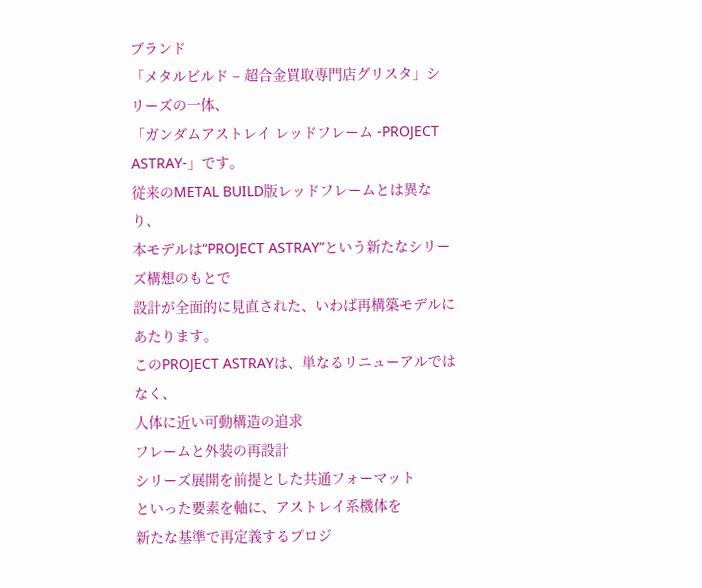ブランド
「メタルビルド – 超合金買取専門店グリスタ」シリーズの一体、
「ガンダムアストレイ レッドフレーム -PROJECT ASTRAY-」です。
従来のMETAL BUILD版レッドフレームとは異なり、
本モデルは“PROJECT ASTRAY”という新たなシリーズ構想のもとで
設計が全面的に見直された、いわば再構築モデルにあたります。
このPROJECT ASTRAYは、単なるリニューアルではなく、
人体に近い可動構造の追求
フレームと外装の再設計
シリーズ展開を前提とした共通フォーマット
といった要素を軸に、アストレイ系機体を
新たな基準で再定義するプロジ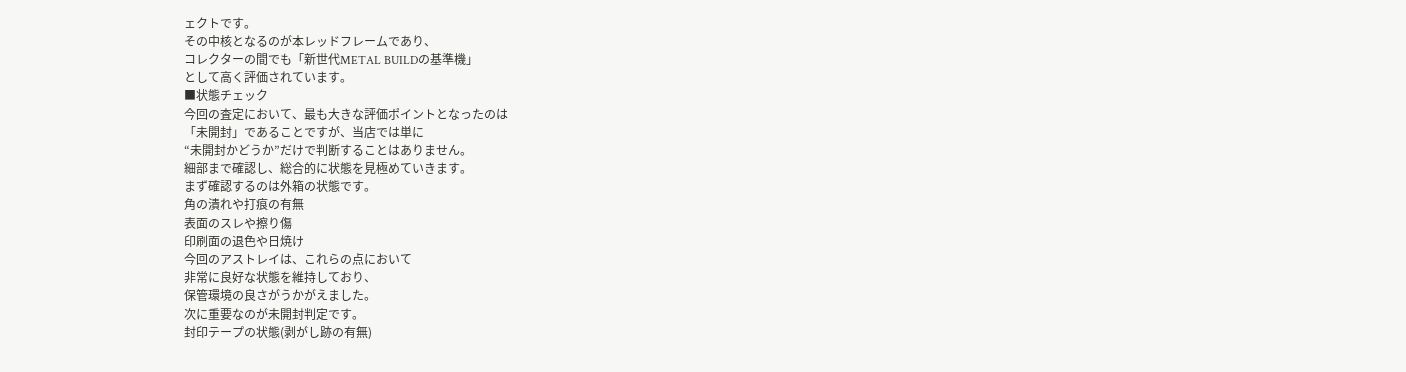ェクトです。
その中核となるのが本レッドフレームであり、
コレクターの間でも「新世代METAL BUILDの基準機」
として高く評価されています。
■状態チェック
今回の査定において、最も大きな評価ポイントとなったのは
「未開封」であることですが、当店では単に
“未開封かどうか”だけで判断することはありません。
細部まで確認し、総合的に状態を見極めていきます。
まず確認するのは外箱の状態です。
角の潰れや打痕の有無
表面のスレや擦り傷
印刷面の退色や日焼け
今回のアストレイは、これらの点において
非常に良好な状態を維持しており、
保管環境の良さがうかがえました。
次に重要なのが未開封判定です。
封印テープの状態(剥がし跡の有無)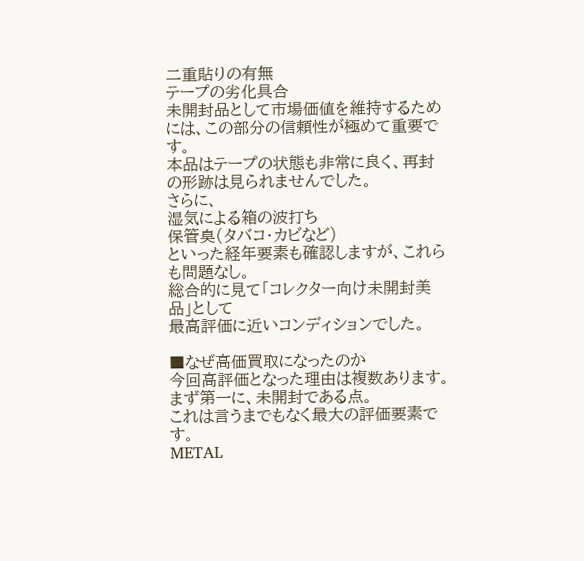二重貼りの有無
テープの劣化具合
未開封品として市場価値を維持するためには、この部分の信頼性が極めて重要です。
本品はテープの状態も非常に良く、再封の形跡は見られませんでした。
さらに、
湿気による箱の波打ち
保管臭(タバコ・カビなど)
といった経年要素も確認しますが、これらも問題なし。
総合的に見て「コレクター向け未開封美品」として
最高評価に近いコンディションでした。

■なぜ高価買取になったのか
今回高評価となった理由は複数あります。
まず第一に、未開封である点。
これは言うまでもなく最大の評価要素です。
METAL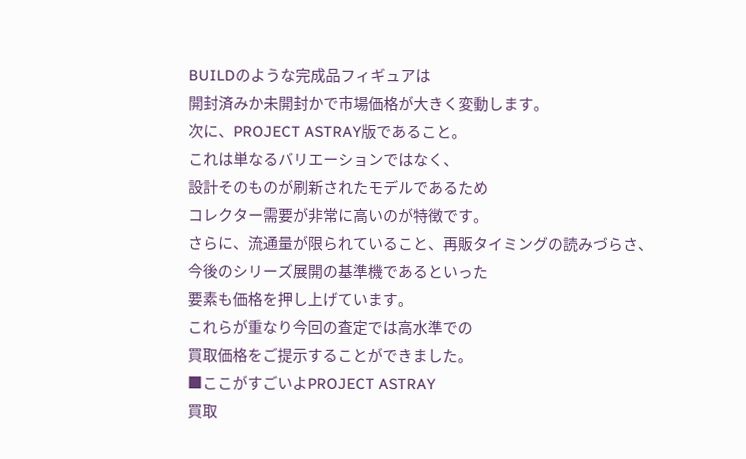BUILDのような完成品フィギュアは
開封済みか未開封かで市場価格が大きく変動します。
次に、PROJECT ASTRAY版であること。
これは単なるバリエーションではなく、
設計そのものが刷新されたモデルであるため
コレクター需要が非常に高いのが特徴です。
さらに、流通量が限られていること、再販タイミングの読みづらさ、
今後のシリーズ展開の基準機であるといった
要素も価格を押し上げています。
これらが重なり今回の査定では高水準での
買取価格をご提示することができました。
■ここがすごいよPROJECT ASTRAY
買取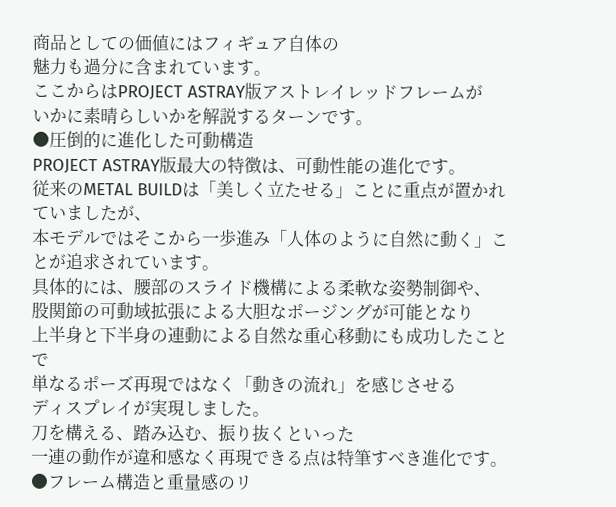商品としての価値にはフィギュア自体の
魅力も過分に含まれています。
ここからはPROJECT ASTRAY版アストレイレッドフレームが
いかに素晴らしいかを解説するターンです。
●圧倒的に進化した可動構造
PROJECT ASTRAY版最大の特徴は、可動性能の進化です。
従来のMETAL BUILDは「美しく立たせる」ことに重点が置かれていましたが、
本モデルではそこから一歩進み「人体のように自然に動く」ことが追求されています。
具体的には、腰部のスライド機構による柔軟な姿勢制御や、
股関節の可動域拡張による大胆なポージングが可能となり
上半身と下半身の連動による自然な重心移動にも成功したことで
単なるポーズ再現ではなく「動きの流れ」を感じさせる
ディスプレイが実現しました。
刀を構える、踏み込む、振り抜くといった
一連の動作が違和感なく再現できる点は特筆すべき進化です。
●フレーム構造と重量感のリ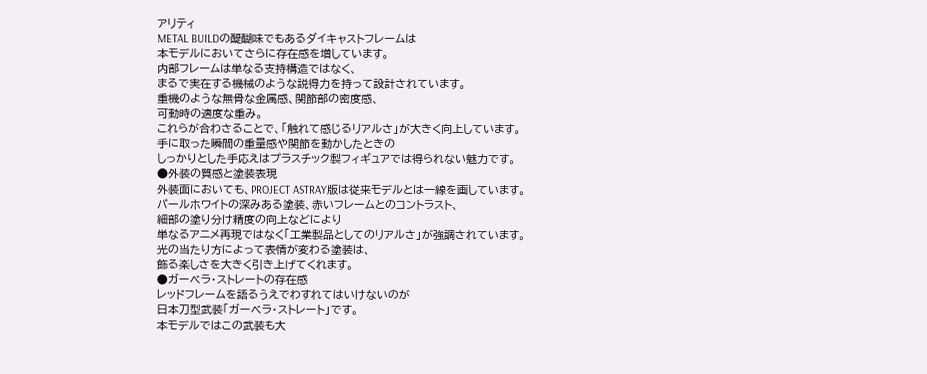アリティ
METAL BUILDの醍醐味でもあるダイキャストフレームは
本モデルにおいてさらに存在感を増しています。
内部フレームは単なる支持構造ではなく、
まるで実在する機械のような説得力を持って設計されています。
重機のような無骨な金属感、関節部の密度感、
可動時の適度な重み。
これらが合わさることで、「触れて感じるリアルさ」が大きく向上しています。
手に取った瞬間の重量感や関節を動かしたときの
しっかりとした手応えはプラスチック製フィギュアでは得られない魅力です。
●外装の質感と塗装表現
外装面においても、PROJECT ASTRAY版は従来モデルとは一線を画しています。
パールホワイトの深みある塗装、赤いフレームとのコントラスト、
細部の塗り分け精度の向上などにより
単なるアニメ再現ではなく「工業製品としてのリアルさ」が強調されています。
光の当たり方によって表情が変わる塗装は、
飾る楽しさを大きく引き上げてくれます。
●ガーベラ・ストレートの存在感
レッドフレームを語るうえでわすれてはいけないのが
日本刀型武装「ガーベラ・ストレート」です。
本モデルではこの武装も大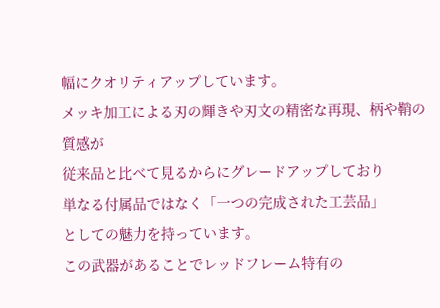幅にクオリティアップしています。
メッキ加工による刃の輝きや刃文の精密な再現、柄や鞘の質感が
従来品と比べて見るからにグレードアップしており
単なる付属品ではなく「一つの完成された工芸品」
としての魅力を持っています。
この武器があることでレッドフレーム特有の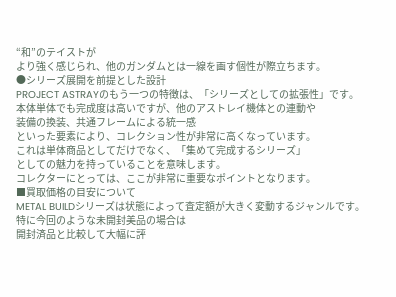“和”のテイストが
より強く感じられ、他のガンダムとは一線を画す個性が際立ちます。
●シリーズ展開を前提とした設計
PROJECT ASTRAYのもう一つの特徴は、「シリーズとしての拡張性」です。
本体単体でも完成度は高いですが、他のアストレイ機体との連動や
装備の換装、共通フレームによる統一感
といった要素により、コレクション性が非常に高くなっています。
これは単体商品としてだけでなく、「集めて完成するシリーズ」
としての魅力を持っていることを意味します。
コレクターにとっては、ここが非常に重要なポイントとなります。
■買取価格の目安について
METAL BUILDシリーズは状態によって査定額が大きく変動するジャンルです。
特に今回のような未開封美品の場合は
開封済品と比較して大幅に評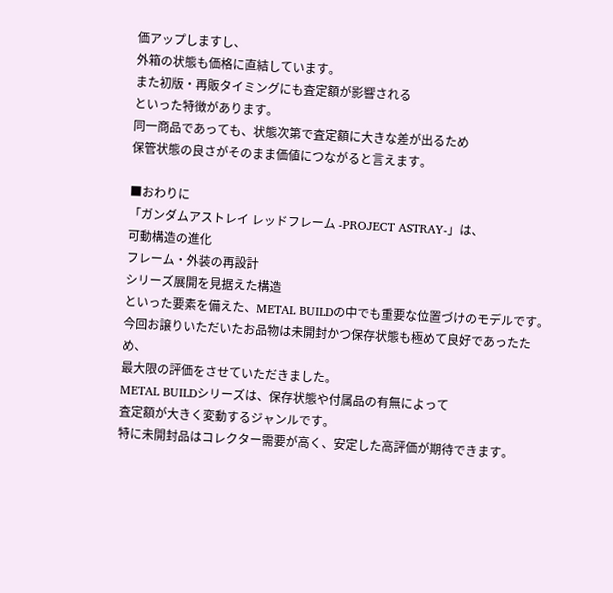価アップしますし、
外箱の状態も価格に直結しています。
また初版・再販タイミングにも査定額が影響される
といった特徴があります。
同一商品であっても、状態次第で査定額に大きな差が出るため
保管状態の良さがそのまま価値につながると言えます。

■おわりに
「ガンダムアストレイ レッドフレーム -PROJECT ASTRAY-」は、
可動構造の進化
フレーム・外装の再設計
シリーズ展開を見据えた構造
といった要素を備えた、METAL BUILDの中でも重要な位置づけのモデルです。
今回お譲りいただいたお品物は未開封かつ保存状態も極めて良好であったため、
最大限の評価をさせていただきました。
METAL BUILDシリーズは、保存状態や付属品の有無によって
査定額が大きく変動するジャンルです。
特に未開封品はコレクター需要が高く、安定した高評価が期待できます。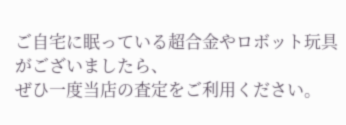ご自宅に眠っている超合金やロボット玩具がございましたら、
ぜひ一度当店の査定をご利用ください。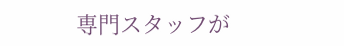専門スタッフが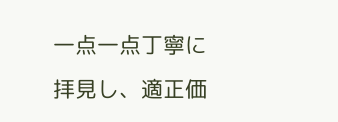一点一点丁寧に拝見し、適正価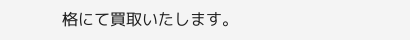格にて買取いたします。